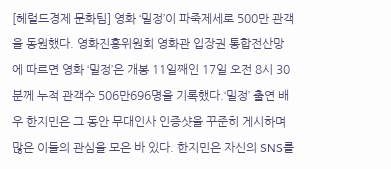[헤럴드경제 문화팀] 영화 ‘밀정’이 파죽제세로 500만 관객을 동원했다. 영화진흥위원회 영화관 입장권 통합전산망에 따르면 영화 ‘밀정’은 개봉 11일째인 17일 오전 8시 30분께 누적 관객수 506만696명을 기록했다.‘밀정’ 출연 배우 한지민은 그 동안 무대인사 인증샷을 꾸준히 게시하며 많은 이들의 관심을 모은 바 있다. 한지민은 자신의 SNS를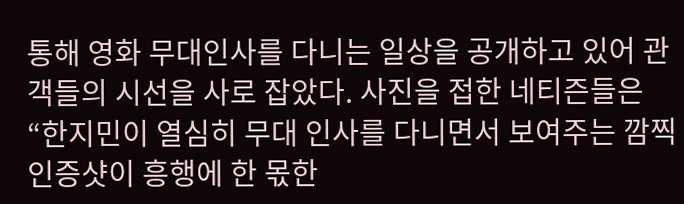통해 영화 무대인사를 다니는 일상을 공개하고 있어 관객들의 시선을 사로 잡았다. 사진을 접한 네티즌들은 “한지민이 열심히 무대 인사를 다니면서 보여주는 깜찍 인증샷이 흥행에 한 몫한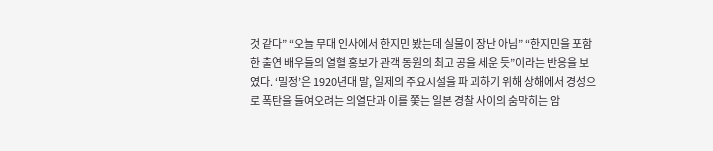것 같다” “오늘 무대 인사에서 한지민 봤는데 실물이 장난 아님” “한지민을 포함한 출연 배우들의 열혈 홍보가 관객 동원의 최고 공을 세운 듯”이라는 반응을 보였다. ‘밀정’은 1920년대 말, 일제의 주요시설을 파 괴하기 위해 상해에서 경성으로 폭탄을 들여오려는 의열단과 이를 쫓는 일본 경찰 사이의 숨막히는 암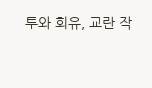투와 회유, 교란 작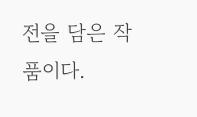전을 담은 작품이다.